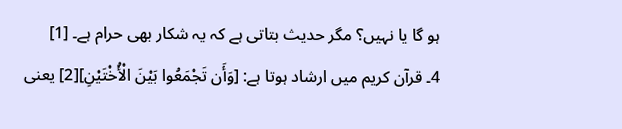ہو گا یا نہیں؟ مگر حدیث بتاتی ہے کہ یہ شکار بھی حرام ہے۔ [1]
4۔ قرآن کریم میں ارشاد ہوتا ہے: [وَأَن تَجْمَعُوا بَيْنَ الْأُخْتَيْنِ][2] یعنی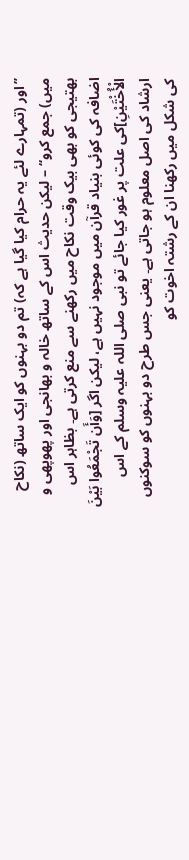’’اور (تمہارے لئے یہ حرام کیا گیا ہے کہ) تم دو بہنوں کو ایک ساتھ (نکاح میں) جمع کرو‘‘ – لیکن حدیث اس کے ساتھ خالہ و بھانجی اور پھوپھی و بھتیجی کو بھی بیک وقت نکاح میں رکھنے سے منع کرتی ہے۔ بظاہر اس اضافہ کی کوئی بنیاد قرآن میں موجود نہیں ہے، لیکن اگر [وَأَن تَجْمَعُوا بَيْنَ الْأُخْتَيْنِ]کی علت پر غور کیا جائے تو نبی صلی اللہ علیہ وسلم کے اس ارشاد کی اصل معلوم ہو جاتی ہے۔ یعنی جس طرح دو بہنوں کو سوکنوں کی شکل میں رکھنا ان کے رشتہ اخوت کو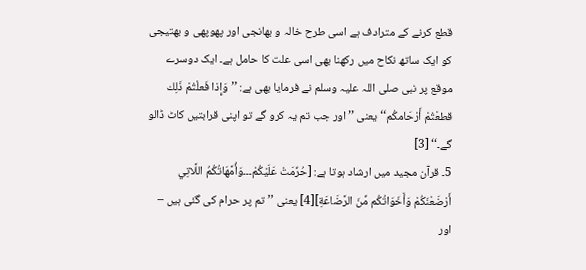قطع کرنے کے مترادف ہے اسی طرح خالہ و بھانجی اور پھوپھی و بھتیجی کو ایک ساتھ نکاح میں رکھنا بھی اسی علت کا حامل ہے۔ ایک دوسرے موقع پر نبی صلی اللہ علیہ وسلم نے فرمایا بھی ہے: ’’وَإِذا فَعلْتُمْ ذَلِك قطعْتُمْ أَرْحَامكُم‘‘ یعنی ’’اور جب تم یہ کرو گے تو اپنی قرابتیں کاٹ ڈالو گے۔‘‘ [3]
5۔ قرآن مجید میں ارشاد ہوتا ہے: [حُرِّمَتْ عَلَيْكُمْ۔۔۔وَأُمَّهَاتُكُمُ اللَّاتِي أَرْضَعْنَكُمْ وَأَخَوَاتُكُم مِّنَ الرَّضَاعَةِ][4] یعنی ’’تم پر حرام کی گئی ہیں – اور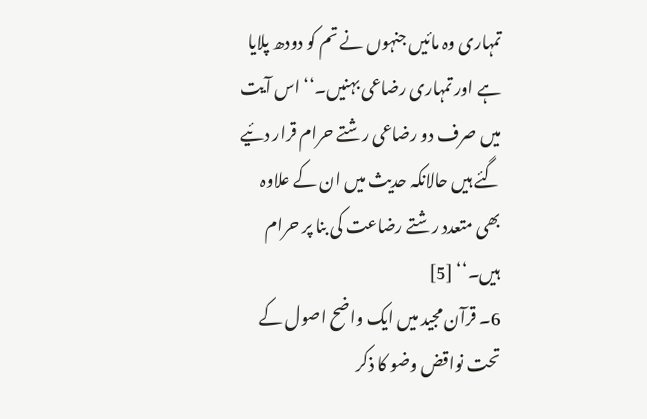تمہاری وہ مائیں جنہوں نے تم کو دودھ پلایا ہے اور تمہاری رضاعی بہنیں۔‘‘ اس آیت میں صرف دو رضاعی رشتے حرام قرار دئیے گئے ہیں حالانکہ حدیث میں ان کے علاوہ بھی متعدد رشتے رضاعت کی بنا پر حرام ہیں۔‘‘ [5]
6۔ قرآن مجید میں ایک واضح اصول کے تحت نواقض وضو کا ذکر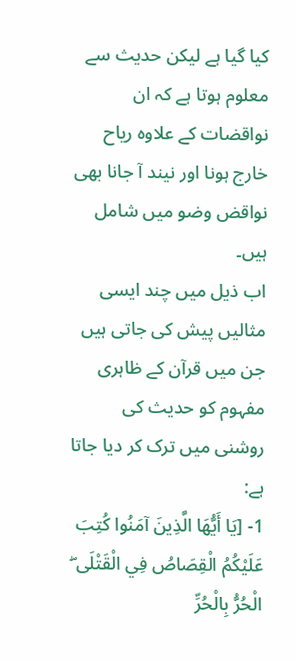کیا گیا ہے لیکن حدیث سے معلوم ہوتا ہے کہ ان نواقضات کے علاوہ ریاح خارج ہونا اور نیند آ جانا بھی نواقض وضو میں شامل ہیں۔
اب ذیل میں چند ایسی مثالیں پیش کی جاتی ہیں جن میں قرآن کے ظاہری مفہوم کو حدیث کی روشنی میں ترک کر دیا جاتا ہے:
1- [يَا أَيُّهَا الَّذِينَ آمَنُوا كُتِبَ عَلَيْكُمُ الْقِصَاصُ فِي الْقَتْلَى ۖ الْحُرُّ بِالْحُرِّ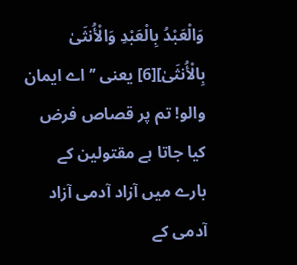وَالْعَبْدُ بِالْعَبْدِ وَالْأُنثَىٰ بِالْأُنثَىٰ][6] یعنی ’’اے ایمان والو! تم پر قصاص فرض کیا جاتا ہے مقتولین کے بارے میں آزاد آدمی آزاد آدمی کے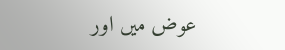عوض میں اور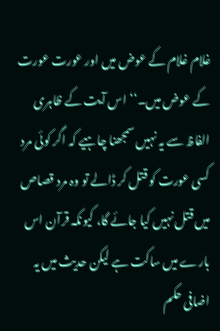غلام غلام کے عوض میں اور عورت عورت کے عوض میں۔‘‘ اس آیت کے ظاہری الفاظ سے یہ نہیں سمجھنا چاہیے کہ اگر کوئی مرد کسی عورت کو قتل کر ڈالے تو وہ مرد قصاص میں قتل نہیں کیا جائے گا، کیونکہ قرآن اس بارے میں ساکت ہے لیکن حدیث میں یہ اضافی حکم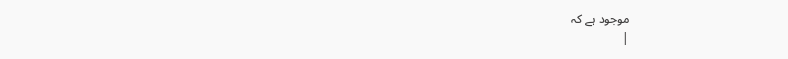موجود ہے کہ
|